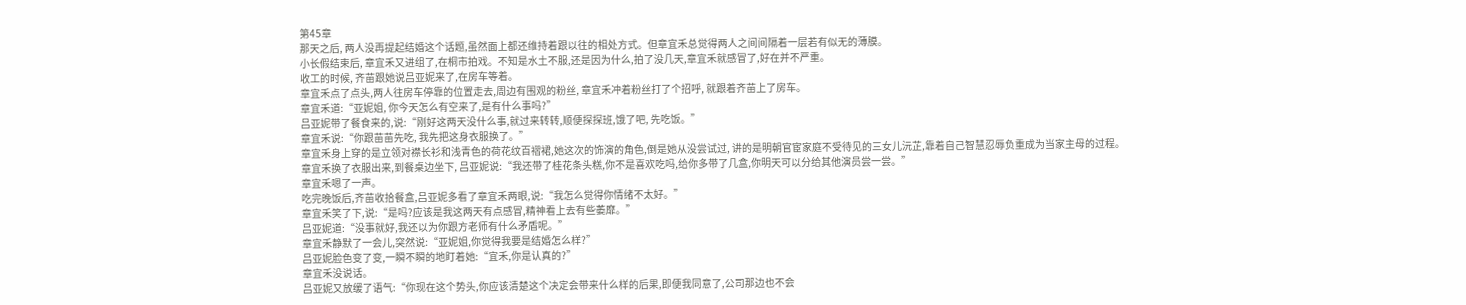第45章
那天之后, 两人没再提起结婚这个话题,虽然面上都还维持着跟以往的相处方式。但章宜禾总觉得两人之间间隔着一层若有似无的薄膜。
小长假结束后, 章宜禾又进组了,在桐市拍戏。不知是水土不服,还是因为什么,拍了没几天,章宜禾就感冒了,好在并不严重。
收工的时候, 齐苗跟她说吕亚妮来了,在房车等着。
章宜禾点了点头,两人往房车停靠的位置走去,周边有围观的粉丝, 章宜禾冲着粉丝打了个招呼, 就跟着齐苗上了房车。
章宜禾道:“亚妮姐, 你今天怎么有空来了,是有什么事吗?”
吕亚妮带了餐食来的,说:“刚好这两天没什么事,就过来转转,顺便探探班,饿了吧, 先吃饭。”
章宜禾说:“你跟苗苗先吃, 我先把这身衣服换了。”
章宜禾身上穿的是立领对襟长衫和浅青色的荷花纹百褶裙,她这次的饰演的角色,倒是她从没尝试过, 讲的是明朝官宦家庭不受待见的三女儿沅芷,靠着自己智慧忍辱负重成为当家主母的过程。
章宜禾换了衣服出来,到餐桌边坐下, 吕亚妮说:“我还带了桂花条头糕,你不是喜欢吃吗,给你多带了几盒,你明天可以分给其他演员尝一尝。”
章宜禾嗯了一声。
吃完晚饭后,齐苗收拾餐盒,吕亚妮多看了章宜禾两眼,说:“我怎么觉得你情绪不太好。”
章宜禾笑了下,说:“是吗?应该是我这两天有点感冒,精神看上去有些萎靡。”
吕亚妮道:“没事就好,我还以为你跟方老师有什么矛盾呢。”
章宜禾静默了一会儿,突然说:“亚妮姐,你觉得我要是结婚怎么样?”
吕亚妮脸色变了变,一瞬不瞬的地盯着她:“宜禾,你是认真的?”
章宜禾没说话。
吕亚妮又放缓了语气:“你现在这个势头,你应该清楚这个决定会带来什么样的后果,即便我同意了,公司那边也不会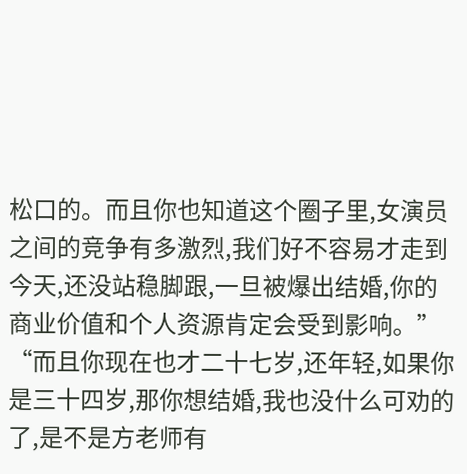松口的。而且你也知道这个圈子里,女演员之间的竞争有多激烈,我们好不容易才走到今天,还没站稳脚跟,一旦被爆出结婚,你的商业价值和个人资源肯定会受到影响。”
“而且你现在也才二十七岁,还年轻,如果你是三十四岁,那你想结婚,我也没什么可劝的了,是不是方老师有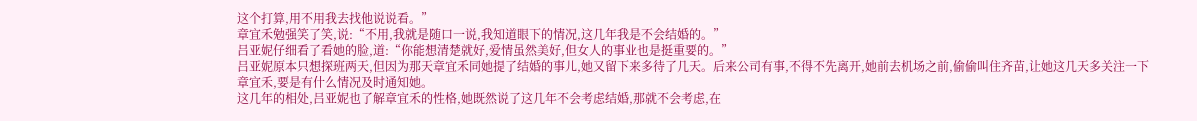这个打算,用不用我去找他说说看。”
章宜禾勉强笑了笑,说:“不用,我就是随口一说,我知道眼下的情况,这几年我是不会结婚的。”
吕亚妮仔细看了看她的脸,道:“你能想清楚就好,爱情虽然美好,但女人的事业也是挺重要的。”
吕亚妮原本只想探班两天,但因为那天章宜禾同她提了结婚的事儿,她又留下来多待了几天。后来公司有事,不得不先离开,她前去机场之前,偷偷叫住齐苗,让她这几天多关注一下章宜禾,要是有什么情况及时通知她。
这几年的相处,吕亚妮也了解章宜禾的性格,她既然说了这几年不会考虑结婚,那就不会考虑,在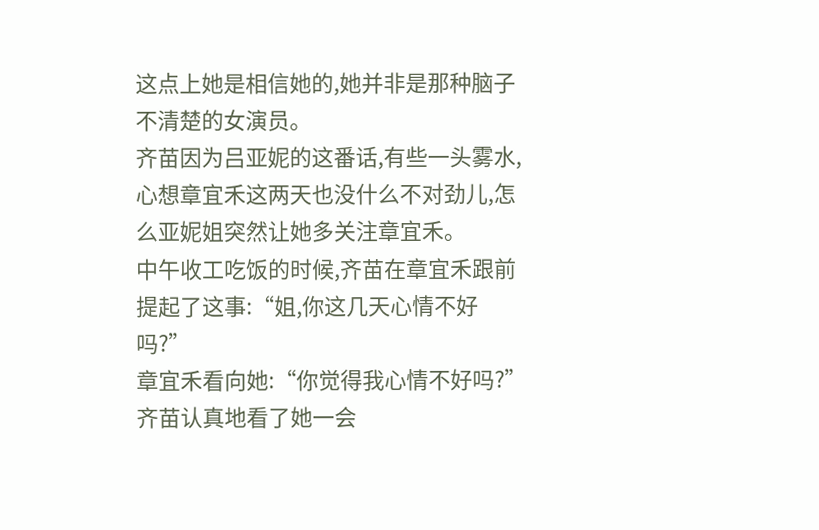这点上她是相信她的,她并非是那种脑子不清楚的女演员。
齐苗因为吕亚妮的这番话,有些一头雾水,心想章宜禾这两天也没什么不对劲儿,怎么亚妮姐突然让她多关注章宜禾。
中午收工吃饭的时候,齐苗在章宜禾跟前提起了这事:“姐,你这几天心情不好吗?”
章宜禾看向她:“你觉得我心情不好吗?”
齐苗认真地看了她一会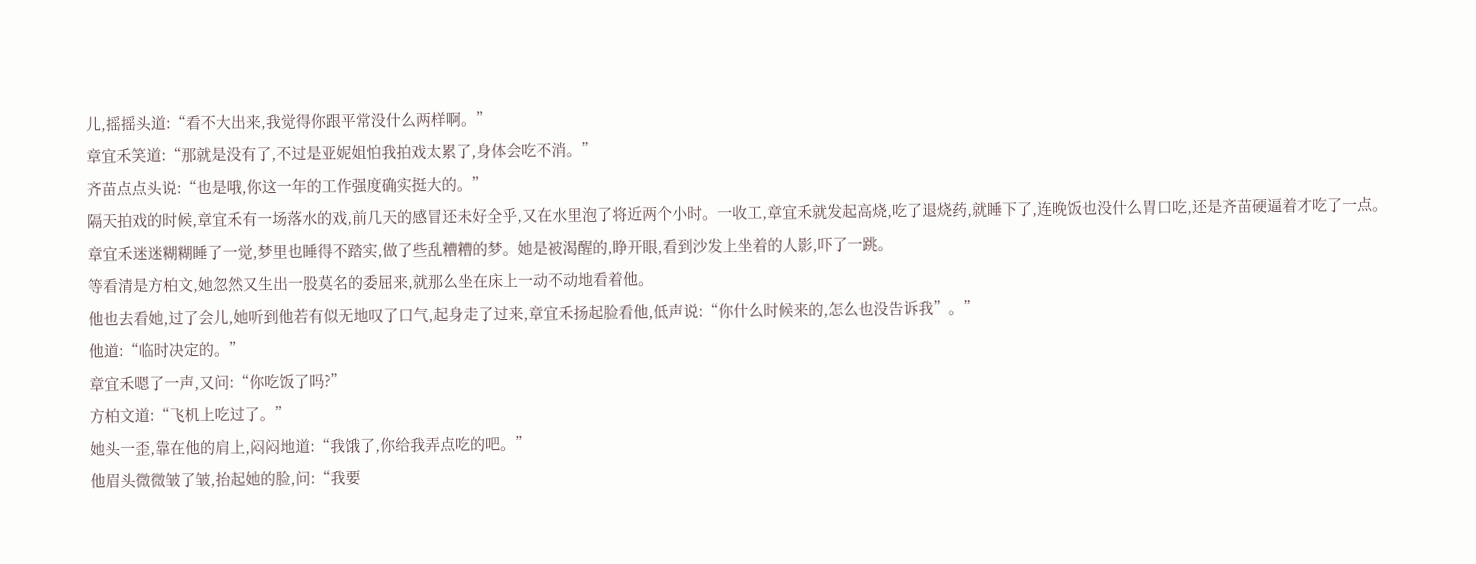儿,摇摇头道:“看不大出来,我觉得你跟平常没什么两样啊。”
章宜禾笑道:“那就是没有了,不过是亚妮姐怕我拍戏太累了,身体会吃不消。”
齐苗点点头说:“也是哦,你这一年的工作强度确实挺大的。”
隔天拍戏的时候,章宜禾有一场落水的戏,前几天的感冒还未好全乎,又在水里泡了将近两个小时。一收工,章宜禾就发起高烧,吃了退烧药,就睡下了,连晚饭也没什么胃口吃,还是齐苗硬逼着才吃了一点。
章宜禾迷迷糊糊睡了一觉,梦里也睡得不踏实,做了些乱糟糟的梦。她是被渴醒的,睁开眼,看到沙发上坐着的人影,吓了一跳。
等看清是方柏文,她忽然又生出一股莫名的委屈来,就那么坐在床上一动不动地看着他。
他也去看她,过了会儿,她听到他若有似无地叹了口气,起身走了过来,章宜禾扬起脸看他,低声说:“你什么时候来的,怎么也没告诉我”。”
他道:“临时决定的。”
章宜禾嗯了一声,又问:“你吃饭了吗?”
方柏文道:“飞机上吃过了。”
她头一歪,靠在他的肩上,闷闷地道:“我饿了,你给我弄点吃的吧。”
他眉头微微皱了皱,抬起她的脸,问:“我要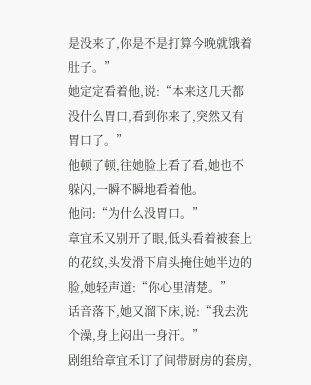是没来了,你是不是打算今晚就饿着肚子。”
她定定看着他,说:“本来这几天都没什么胃口,看到你来了,突然又有胃口了。”
他顿了顿,往她脸上看了看,她也不躲闪,一瞬不瞬地看着他。
他问:“为什么没胃口。”
章宜禾又别开了眼,低头看着被套上的花纹,头发滑下肩头掩住她半边的脸,她轻声道:“你心里清楚。”
话音落下,她又溜下床,说:“我去洗个澡,身上闷出一身汗。”
剧组给章宜禾订了间带厨房的套房,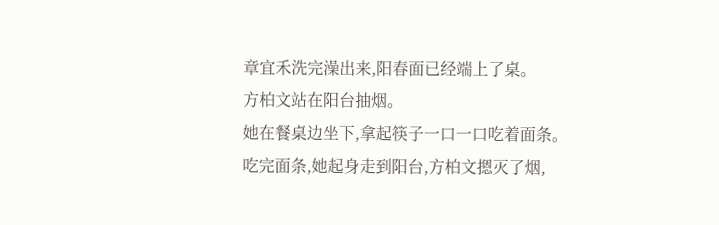章宜禾洗完澡出来,阳春面已经端上了桌。
方柏文站在阳台抽烟。
她在餐桌边坐下,拿起筷子一口一口吃着面条。
吃完面条,她起身走到阳台,方柏文摁灭了烟,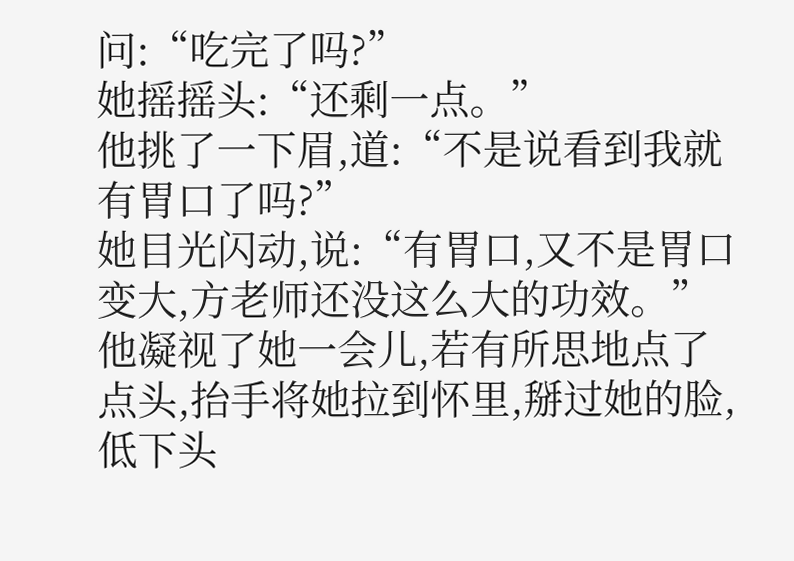问:“吃完了吗?”
她摇摇头:“还剩一点。”
他挑了一下眉,道:“不是说看到我就有胃口了吗?”
她目光闪动,说:“有胃口,又不是胃口变大,方老师还没这么大的功效。”
他凝视了她一会儿,若有所思地点了点头,抬手将她拉到怀里,掰过她的脸,低下头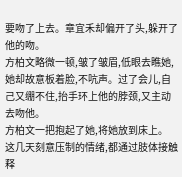要吻了上去。章宜禾却偏开了头,躲开了他的吻。
方柏文略微一顿,皱了皱眉,低眼去瞧她,她却故意板着脸,不吭声。过了会儿,自己又绷不住,抬手环上他的脖颈,又主动去吻他。
方柏文一把抱起了她,将她放到床上。
这几天刻意压制的情绪,都通过肢体接触释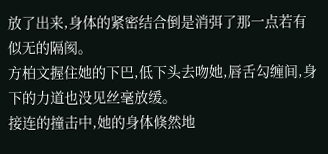放了出来,身体的紧密结合倒是消弭了那一点若有似无的隔阂。
方柏文握住她的下巴,低下头去吻她,唇舌勾缠间,身下的力道也没见丝毫放缓。
接连的撞击中,她的身体倏然地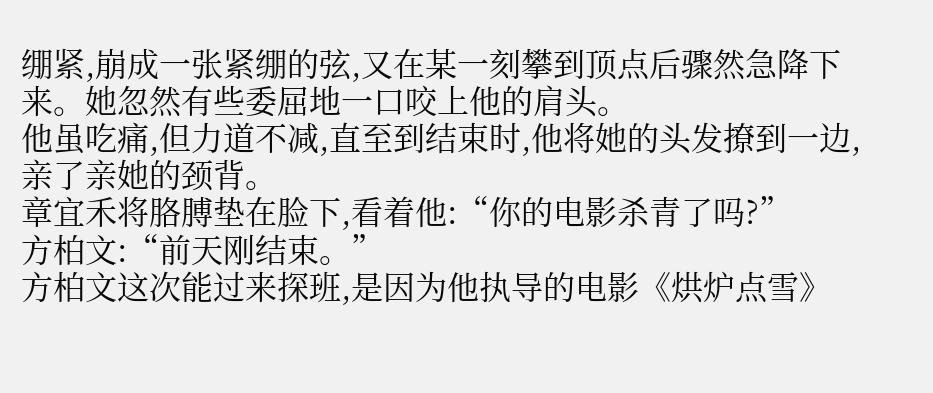绷紧,崩成一张紧绷的弦,又在某一刻攀到顶点后骤然急降下来。她忽然有些委屈地一口咬上他的肩头。
他虽吃痛,但力道不减,直至到结束时,他将她的头发撩到一边,亲了亲她的颈背。
章宜禾将胳膊垫在脸下,看着他:“你的电影杀青了吗?”
方柏文:“前天刚结束。”
方柏文这次能过来探班,是因为他执导的电影《烘炉点雪》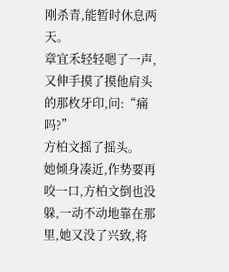刚杀青,能暂时休息两天。
章宜禾轻轻嗯了一声,又伸手摸了摸他肩头的那枚牙印,问:“痛吗?”
方柏文摇了摇头。
她倾身凑近,作势要再咬一口,方柏文倒也没躲,一动不动地靠在那里,她又没了兴致,将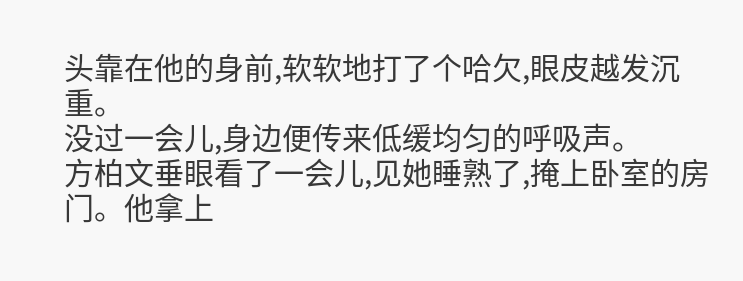头靠在他的身前,软软地打了个哈欠,眼皮越发沉重。
没过一会儿,身边便传来低缓均匀的呼吸声。
方柏文垂眼看了一会儿,见她睡熟了,掩上卧室的房门。他拿上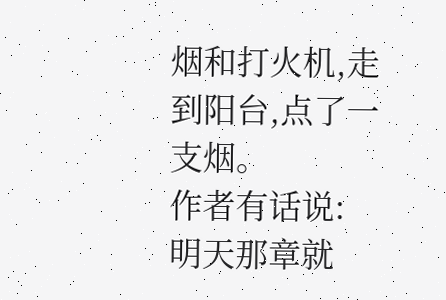烟和打火机,走到阳台,点了一支烟。
作者有话说:
明天那章就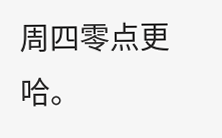周四零点更哈。